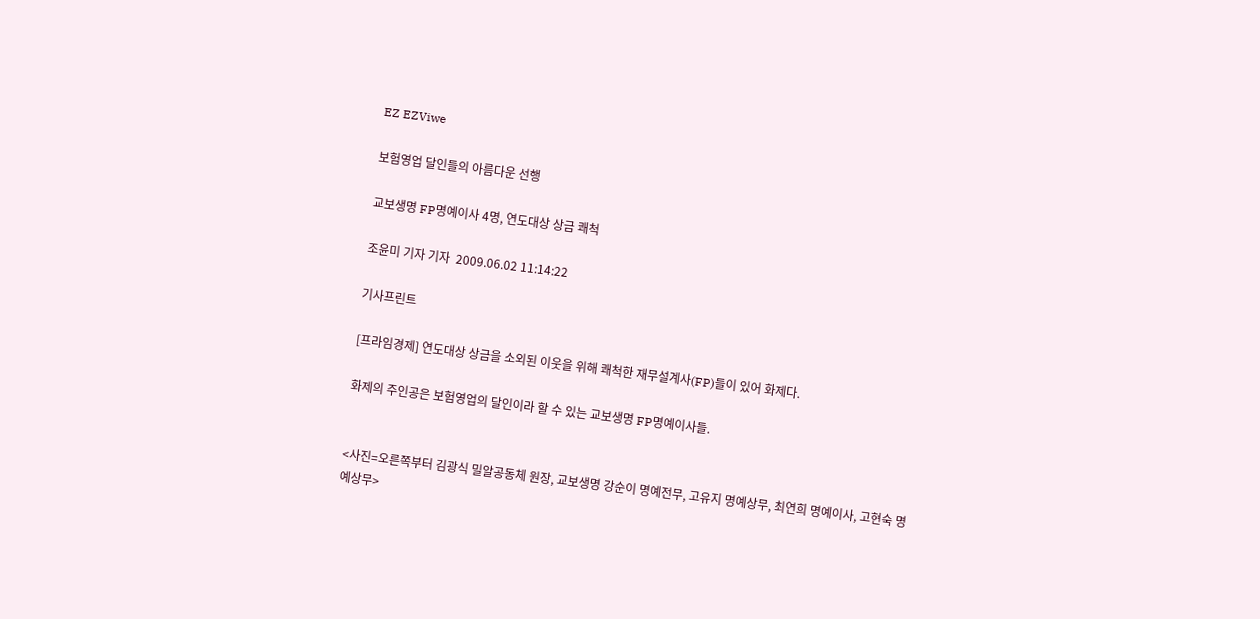EZ EZViwe

보험영업 달인들의 아름다운 선행

교보생명 FP명예이사 4명, 연도대상 상금 쾌척

조윤미 기자 기자  2009.06.02 11:14:22

기사프린트

[프라임경제] 연도대상 상금을 소외된 이웃을 위해 쾌척한 재무설계사(FP)들이 있어 화제다.

화제의 주인공은 보험영업의 달인이라 할 수 있는 교보생명 FP명예이사들.


<사진=오른쪽부터 김광식 밀알공동체 원장, 교보생명 강순이 명예전무, 고유지 명예상무, 최연희 명예이사, 고현숙 명예상무>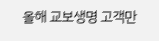올해 교보생명 고객만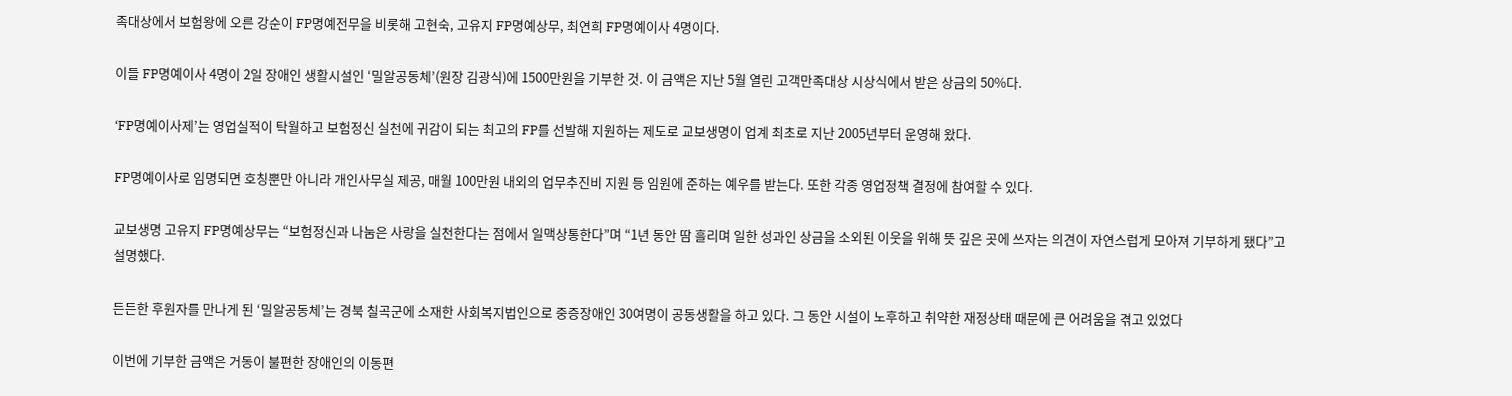족대상에서 보험왕에 오른 강순이 FP명예전무을 비롯해 고현숙, 고유지 FP명예상무, 최연희 FP명예이사 4명이다.

이들 FP명예이사 4명이 2일 장애인 생활시설인 ‘밀알공동체’(원장 김광식)에 1500만원을 기부한 것. 이 금액은 지난 5월 열린 고객만족대상 시상식에서 받은 상금의 50%다.

‘FP명예이사제’는 영업실적이 탁월하고 보험정신 실천에 귀감이 되는 최고의 FP를 선발해 지원하는 제도로 교보생명이 업계 최초로 지난 2005년부터 운영해 왔다.

FP명예이사로 임명되면 호칭뿐만 아니라 개인사무실 제공, 매월 100만원 내외의 업무추진비 지원 등 임원에 준하는 예우를 받는다. 또한 각종 영업정책 결정에 참여할 수 있다.

교보생명 고유지 FP명예상무는 “보험정신과 나눔은 사랑을 실천한다는 점에서 일맥상통한다”며 “1년 동안 땀 흘리며 일한 성과인 상금을 소외된 이웃을 위해 뜻 깊은 곳에 쓰자는 의견이 자연스럽게 모아져 기부하게 됐다”고 설명했다.

든든한 후원자를 만나게 된 ‘밀알공동체’는 경북 칠곡군에 소재한 사회복지법인으로 중증장애인 30여명이 공동생활을 하고 있다. 그 동안 시설이 노후하고 취약한 재정상태 때문에 큰 어려움을 겪고 있었다

이번에 기부한 금액은 거동이 불편한 장애인의 이동편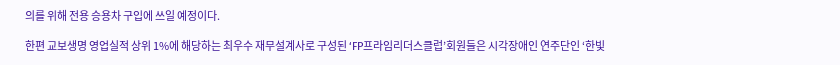의를 위해 전용 승용차 구입에 쓰일 예정이다.

한편 교보생명 영업실적 상위 1%에 해당하는 최우수 재무설계사로 구성된 ‘FP프라임리더스클럽’회원들은 시각장애인 연주단인 ‘한빛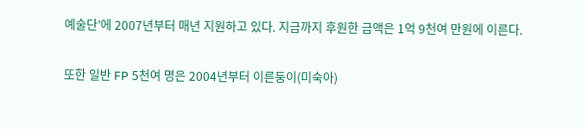예술단’에 2007년부터 매년 지원하고 있다. 지금까지 후원한 금액은 1억 9천여 만원에 이른다.

또한 일반 FP 5천여 명은 2004년부터 이른둥이(미숙아)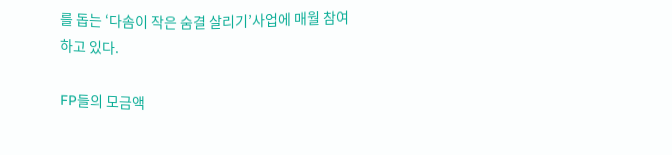를 돕는 ‘다솜이 작은 숨결 살리기’사업에 매월 참여하고 있다.

FP들의 모금액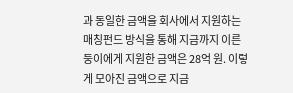과 동일한 금액을 회사에서 지원하는 매칭펀드 방식을 통해 지금까지 이른둥이에게 지원한 금액은 28억 원. 이렇게 모아진 금액으로 지금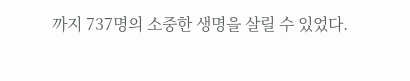까지 737명의 소중한 생명을 살릴 수 있었다.